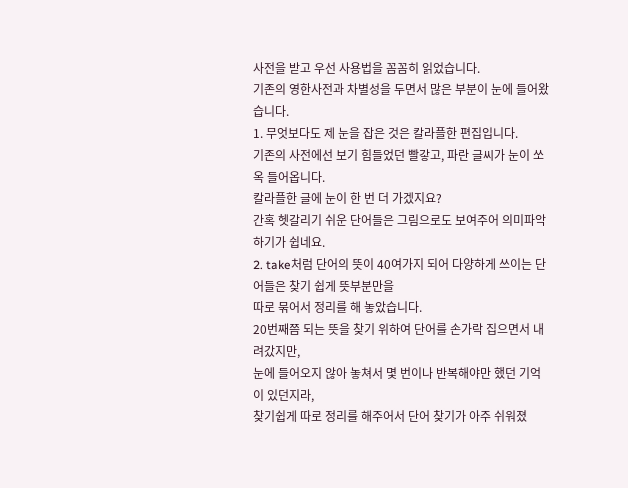사전을 받고 우선 사용법을 꼼꼼히 읽었습니다.
기존의 영한사전과 차별성을 두면서 많은 부분이 눈에 들어왔습니다.
1. 무엇보다도 제 눈을 잡은 것은 칼라플한 편집입니다.
기존의 사전에선 보기 힘들었던 빨갛고, 파란 글씨가 눈이 쏘옥 들어옵니다.
칼라플한 글에 눈이 한 번 더 가겠지요?
간혹 헷갈리기 쉬운 단어들은 그림으로도 보여주어 의미파악하기가 쉽네요.
2. take처럼 단어의 뜻이 40여가지 되어 다양하게 쓰이는 단어들은 찾기 쉽게 뜻부분만을
따로 묶어서 정리를 해 놓았습니다.
20번째쯤 되는 뜻을 찾기 위하여 단어를 손가락 집으면서 내려갔지만,
눈에 들어오지 않아 놓쳐서 몇 번이나 반복해야만 했던 기억이 있던지라,
찾기쉽게 따로 정리를 해주어서 단어 찾기가 아주 쉬워졌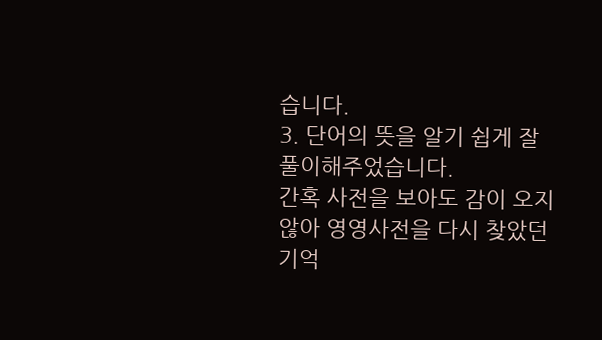습니다.
3. 단어의 뜻을 알기 쉽게 잘 풀이해주었습니다.
간혹 사전을 보아도 감이 오지 않아 영영사전을 다시 찾았던 기억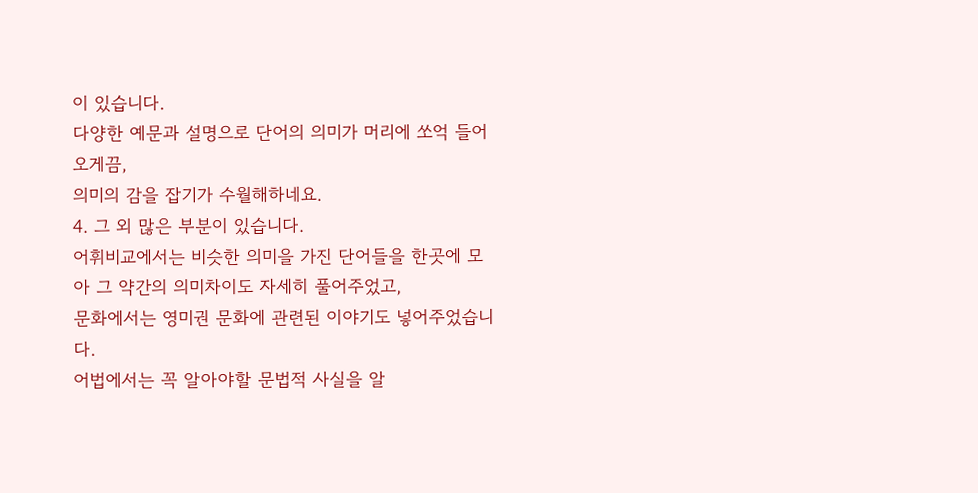이 있습니다.
다양한 예문과 설명으로 단어의 의미가 머리에 쏘억 들어오게끔,
의미의 감을 잡기가 수월해하네요.
4. 그 외 많은 부분이 있습니다.
어휘비교에서는 비슷한 의미을 가진 단어들을 한곳에 모아 그 약간의 의미차이도 자세히 풀어주었고,
문화에서는 영미권 문화에 관련된 이야기도 넣어주었습니다.
어법에서는 꼭 알아야할 문법적 사실을 알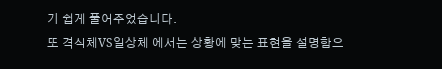기 쉽게 풀어주었습니다.
또 격식체VS일상체 에서는 상황에 맞는 표현을 설명함으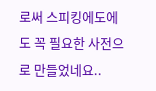로써 스피킹에도에도 꼭 필요한 사전으로 만들었네요..